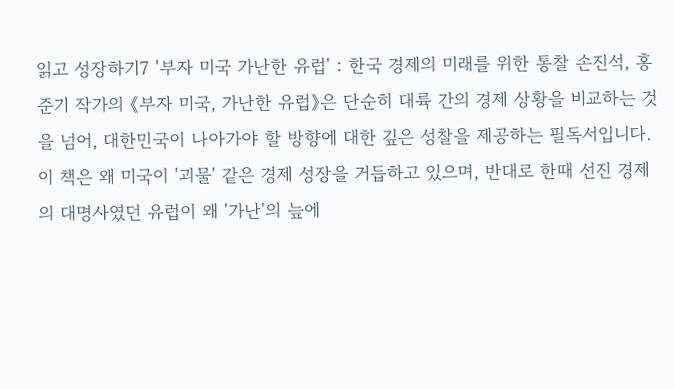읽고 성장하기7 '부자 미국 가난한 유럽' : 한국 경제의 미래를 위한 통찰 손진석, 홍준기 작가의 《부자 미국, 가난한 유럽》은 단순히 대륙 간의 경제 상황을 비교하는 것을 넘어, 대한민국이 나아가야 할 방향에 대한 깊은 성찰을 제공하는 필독서입니다. 이 책은 왜 미국이 '괴물' 같은 경제 성장을 거듭하고 있으며, 반대로 한때 선진 경제의 대명사였던 유럽이 왜 '가난'의 늪에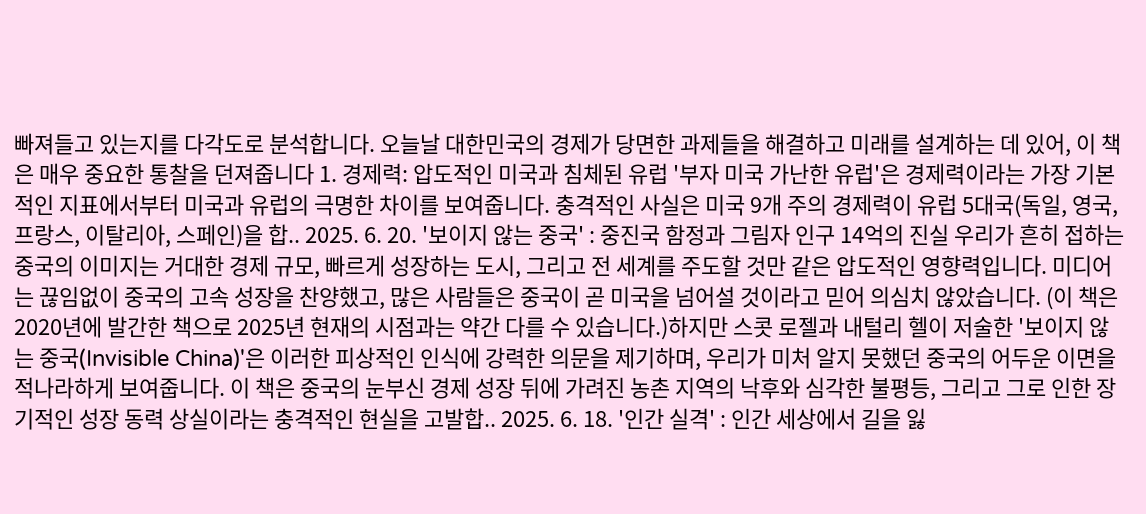빠져들고 있는지를 다각도로 분석합니다. 오늘날 대한민국의 경제가 당면한 과제들을 해결하고 미래를 설계하는 데 있어, 이 책은 매우 중요한 통찰을 던져줍니다 1. 경제력: 압도적인 미국과 침체된 유럽 '부자 미국 가난한 유럽'은 경제력이라는 가장 기본적인 지표에서부터 미국과 유럽의 극명한 차이를 보여줍니다. 충격적인 사실은 미국 9개 주의 경제력이 유럽 5대국(독일, 영국, 프랑스, 이탈리아, 스페인)을 합.. 2025. 6. 20. '보이지 않는 중국' : 중진국 함정과 그림자 인구 14억의 진실 우리가 흔히 접하는 중국의 이미지는 거대한 경제 규모, 빠르게 성장하는 도시, 그리고 전 세계를 주도할 것만 같은 압도적인 영향력입니다. 미디어는 끊임없이 중국의 고속 성장을 찬양했고, 많은 사람들은 중국이 곧 미국을 넘어설 것이라고 믿어 의심치 않았습니다. (이 책은 2020년에 발간한 책으로 2025년 현재의 시점과는 약간 다를 수 있습니다.)하지만 스콧 로젤과 내털리 헬이 저술한 '보이지 않는 중국(Invisible China)'은 이러한 피상적인 인식에 강력한 의문을 제기하며, 우리가 미처 알지 못했던 중국의 어두운 이면을 적나라하게 보여줍니다. 이 책은 중국의 눈부신 경제 성장 뒤에 가려진 농촌 지역의 낙후와 심각한 불평등, 그리고 그로 인한 장기적인 성장 동력 상실이라는 충격적인 현실을 고발합.. 2025. 6. 18. '인간 실격' : 인간 세상에서 길을 잃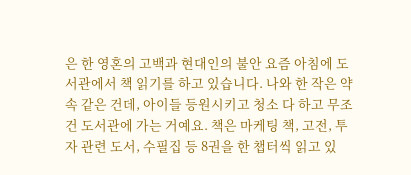은 한 영혼의 고백과 현대인의 불안 요즘 아침에 도서관에서 책 읽기를 하고 있습니다. 나와 한 작은 약속 같은 건데, 아이들 등원시키고 청소 다 하고 무조건 도서관에 가는 거예요. 책은 마케팅 책, 고전, 투자 관련 도서, 수필집 등 8권을 한 챕터씩 읽고 있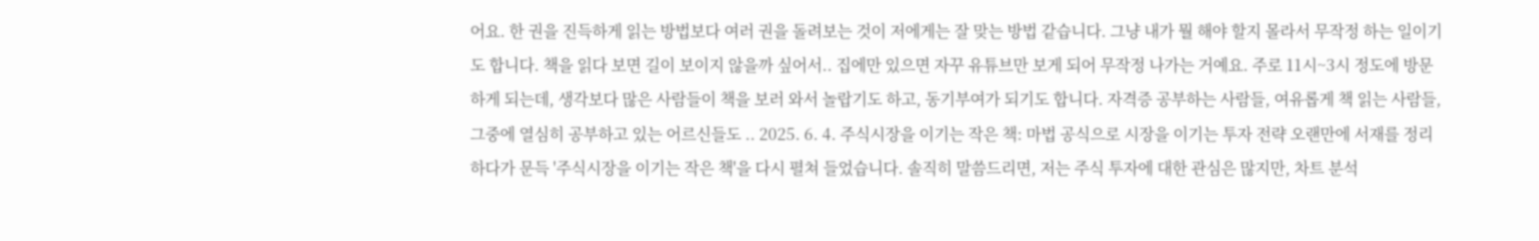어요. 한 권을 진득하게 읽는 방법보다 여러 권을 돌려보는 것이 저에게는 잘 맞는 방법 같습니다. 그냥 내가 뭘 해야 할지 몰라서 무작정 하는 일이기도 합니다. 책을 읽다 보면 길이 보이지 않을까 싶어서.. 집에만 있으면 자꾸 유튜브만 보게 되어 무작정 나가는 거예요. 주로 11시~3시 정도에 방문하게 되는데, 생각보다 많은 사람들이 책을 보러 와서 놀랍기도 하고, 동기부여가 되기도 합니다. 자격증 공부하는 사람들, 여유롭게 책 읽는 사람들, 그중에 열심히 공부하고 있는 어르신들도 .. 2025. 6. 4. 주식시장을 이기는 작은 책: 마법 공식으로 시장을 이기는 투자 전략 오랜만에 서재를 정리하다가 문득 '주식시장을 이기는 작은 책'을 다시 펼쳐 들었습니다. 솔직히 말씀드리면, 저는 주식 투자에 대한 관심은 많지만, 차트 분석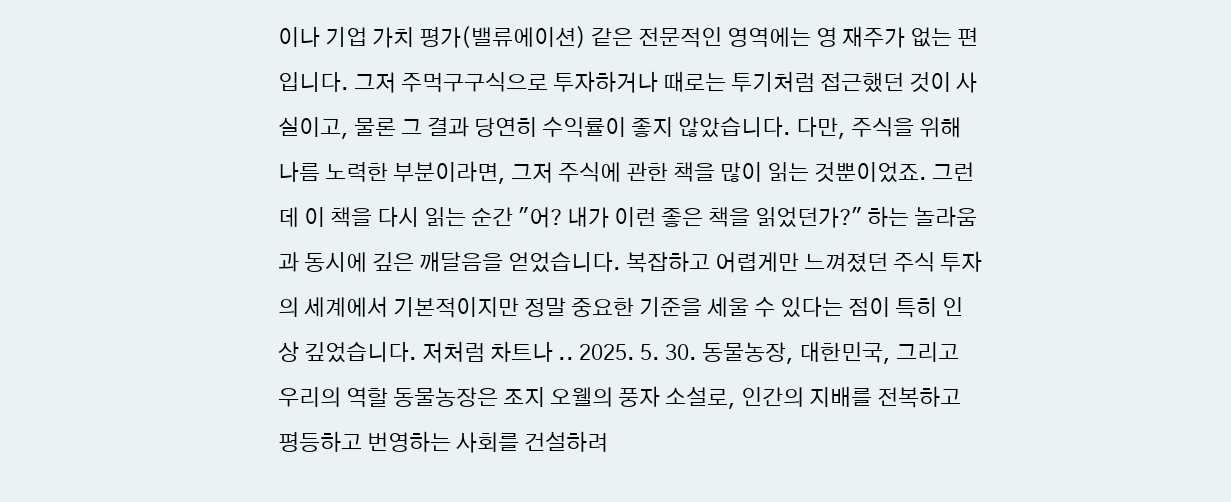이나 기업 가치 평가(밸류에이션) 같은 전문적인 영역에는 영 재주가 없는 편입니다. 그저 주먹구구식으로 투자하거나 때로는 투기처럼 접근했던 것이 사실이고, 물론 그 결과 당연히 수익률이 좋지 않았습니다. 다만, 주식을 위해 나름 노력한 부분이라면, 그저 주식에 관한 책을 많이 읽는 것뿐이었죠. 그런데 이 책을 다시 읽는 순간 "어? 내가 이런 좋은 책을 읽었던가?" 하는 놀라움과 동시에 깊은 깨달음을 얻었습니다. 복잡하고 어렵게만 느껴졌던 주식 투자의 세계에서 기본적이지만 정말 중요한 기준을 세울 수 있다는 점이 특히 인상 깊었습니다. 저처럼 차트나 .. 2025. 5. 30. 동물농장, 대한민국, 그리고 우리의 역할 동물농장은 조지 오웰의 풍자 소설로, 인간의 지배를 전복하고 평등하고 번영하는 사회를 건설하려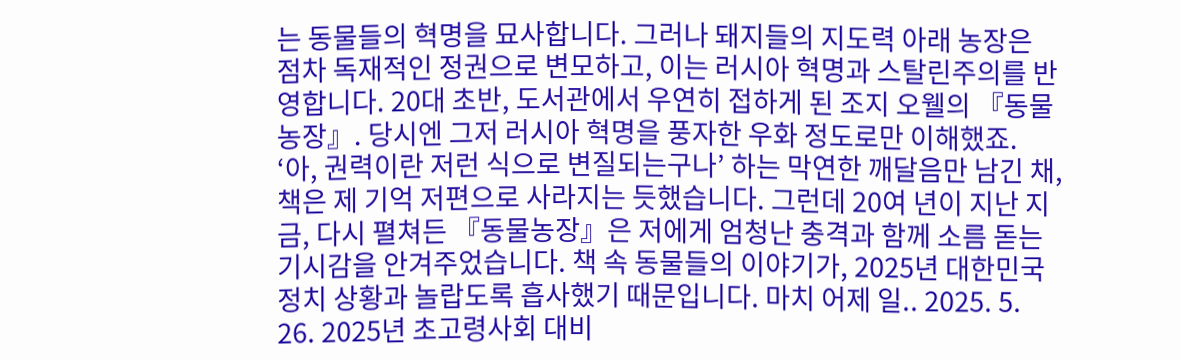는 동물들의 혁명을 묘사합니다. 그러나 돼지들의 지도력 아래 농장은 점차 독재적인 정권으로 변모하고, 이는 러시아 혁명과 스탈린주의를 반영합니다. 20대 초반, 도서관에서 우연히 접하게 된 조지 오웰의 『동물농장』. 당시엔 그저 러시아 혁명을 풍자한 우화 정도로만 이해했죠. ‘아, 권력이란 저런 식으로 변질되는구나’ 하는 막연한 깨달음만 남긴 채, 책은 제 기억 저편으로 사라지는 듯했습니다. 그런데 20여 년이 지난 지금, 다시 펼쳐든 『동물농장』은 저에게 엄청난 충격과 함께 소름 돋는 기시감을 안겨주었습니다. 책 속 동물들의 이야기가, 2025년 대한민국 정치 상황과 놀랍도록 흡사했기 때문입니다. 마치 어제 일.. 2025. 5. 26. 2025년 초고령사회 대비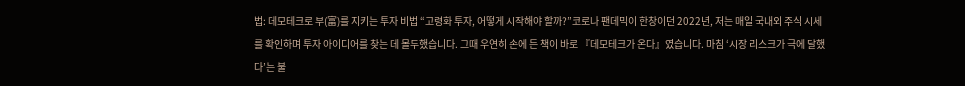법: 데모테크로 부(富)를 지키는 투자 비법 “고령화 투자, 어떻게 시작해야 할까?”코로나 팬데믹이 한창이던 2022년, 저는 매일 국내외 주식 시세를 확인하며 투자 아이디어를 찾는 데 몰두했습니다. 그때 우연히 손에 든 책이 바로 『데모테크가 온다』였습니다. 마침 ‘시장 리스크가 극에 달했다’는 불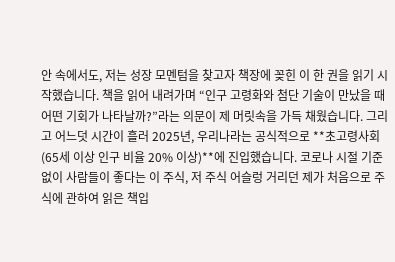안 속에서도, 저는 성장 모멘텀을 찾고자 책장에 꽂힌 이 한 권을 읽기 시작했습니다. 책을 읽어 내려가며 “인구 고령화와 첨단 기술이 만났을 때 어떤 기회가 나타날까?”라는 의문이 제 머릿속을 가득 채웠습니다. 그리고 어느덧 시간이 흘러 2025년, 우리나라는 공식적으로 **초고령사회(65세 이상 인구 비율 20% 이상)**에 진입했습니다. 코로나 시절 기준 없이 사람들이 좋다는 이 주식, 저 주식 어슬렁 거리던 제가 처음으로 주식에 관하여 읽은 책입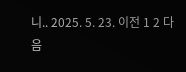니.. 2025. 5. 23. 이전 1 2 다음